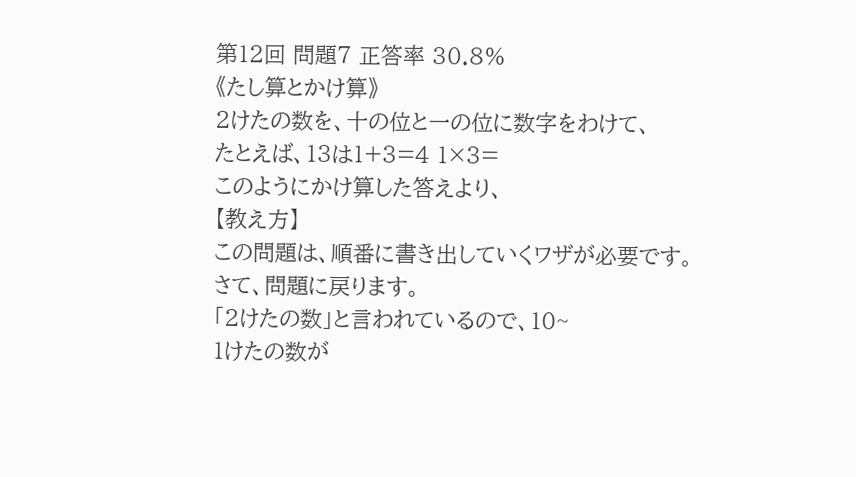第12回 問題7 正答率 30.8%
《たし算とかけ算》
2けたの数を、十の位と一の位に数字をわけて、
たとえば、13は1+3=4 1×3=
このようにかけ算した答えより、
【教え方】
この問題は、順番に書き出していくワザが必要です。
さて、問題に戻ります。
「2けたの数」と言われているので、10~
1けたの数が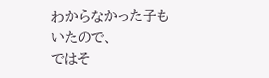わからなかった子もいたので、
ではそ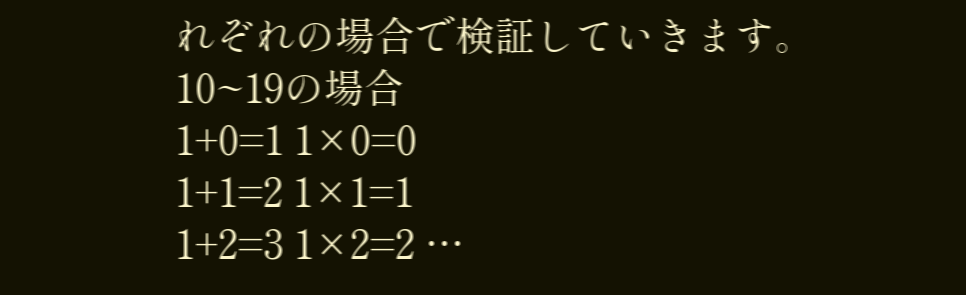れぞれの場合で検証していきます。
10~19の場合
1+0=1 1×0=0
1+1=2 1×1=1
1+2=3 1×2=2 …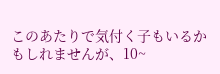このあたりで気付く子もいるかもしれませんが、10~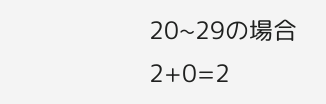20~29の場合
2+0=2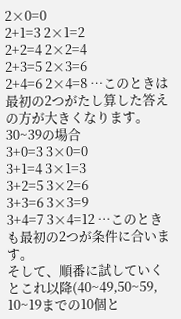2×0=0
2+1=3 2×1=2
2+2=4 2×2=4
2+3=5 2×3=6
2+4=6 2×4=8 …このときは最初の2つがたし算した答えの方が大きくなります。
30~39の場合
3+0=3 3×0=0
3+1=4 3×1=3
3+2=5 3×2=6
3+3=6 3×3=9
3+4=7 3×4=12 …このときも最初の2つが条件に合います。
そして、順番に試していくとこれ以降(40~49,50~59,
10~19までの10個と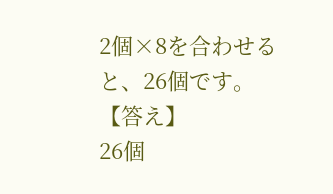2個×8を合わせると、26個です。
【答え】
26個